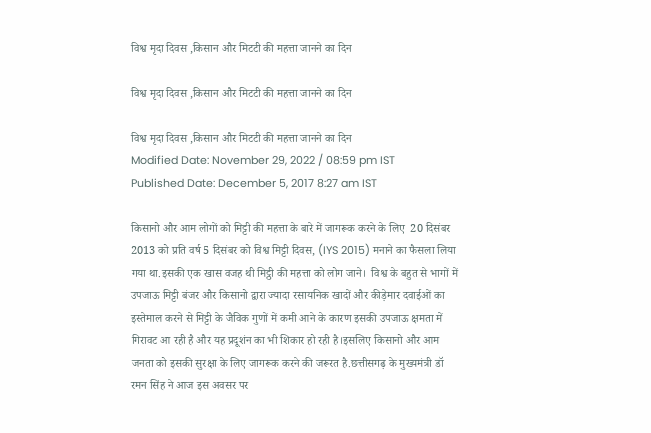विश्व मृदा दिवस ,किसान और मिटटी की महत्ता जानने का दिन

विश्व मृदा दिवस ,किसान और मिटटी की महत्ता जानने का दिन

विश्व मृदा दिवस ,किसान और मिटटी की महत्ता जानने का दिन
Modified Date: November 29, 2022 / 08:59 pm IST
Published Date: December 5, 2017 8:27 am IST

किसानो और आम लोगों को मिट्टी की महत्ता के बारे में जागरूक करने के लिए  20 दिसंबर  2013 को प्रति वर्ष 5 दिसंबर को विश्व मिट्टी दिवस, (IYS 2015) मनाने का फैसला लिया गया था.इसकी एक खास वजह थी मिट्ठी की महत्ता को लोग जाने।  विश्व के बहुत से भागों में उपजाऊ मिट्टी बंजर और किसानो द्वारा ज्यादा रसायनिक खादों और कीड़ेमार दवाईओं का इस्तेमाल करने से मिट्टी के जैविक गुणों में कमी आने के कारण इसकी उपजाऊ क्षमता में गिरावट आ रही है और यह प्रदूशंन का भी शिकार हो रही है।इसलिए किसानो और आम जनता को इसकी सुरक्षा के लिए जागरूक करने की जरूरत है.छत्तीसगढ़ के मुख्यमंत्री डॉ रमन सिंह ने आज इस अवसर पर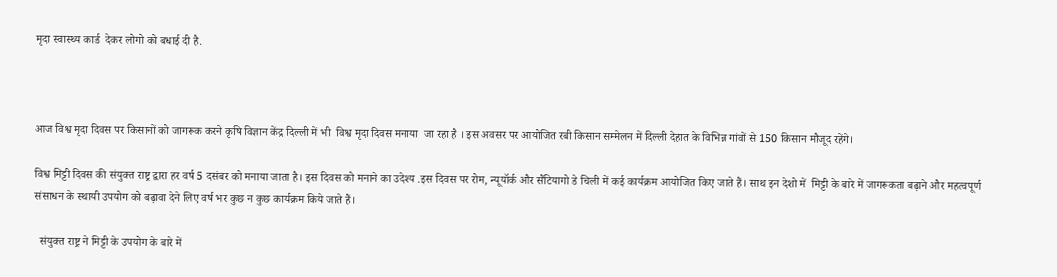मृदा स्वास्थ्य कार्ड  देकर लोगो को बधाई दी है.



आज विश्व मृदा दिवस पर किसानों को जागरूक करने कृषि विज्ञान केंद्र दिल्ली में भी  विश्व मृदा दिवस मनाया  जा रहा है । इस अवसर पर आयोजित रबी किसान सम्मेलन में दिल्ली देहात के विभिन्न गांवों से 150 किसान मौजूद रहेंगे।

विश्व मिट्टी दिवस की संयुक्त राष्ट्र द्वारा हर वर्ष 5 दसंबर को मनाया जाता है। इस दिवस को मनाने का उदेश्य .इस दिवस पर रोम, न्यूयॉर्क और सैंटियागो डे चिली में कई कार्यक्रम आयोजित किए जाते हैं। साथ इन देशो में  मिट्टी के बारे में जागरूकता बढ़ाने और महत्वपूर्ण संसाधन के स्थायी उपयोग को बढ़ावा देने लिए वर्ष भर कुछ न कुछ कार्यक्रम किये जाते हैं।

  संयुक्त राष्ट्र ने मिट्टी के उपयोग के बारे में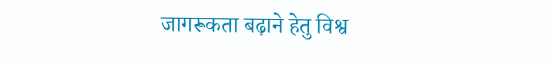जागरूकता बढ़ाने हेतु विश्व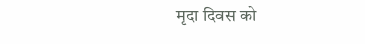मृदा दिवस को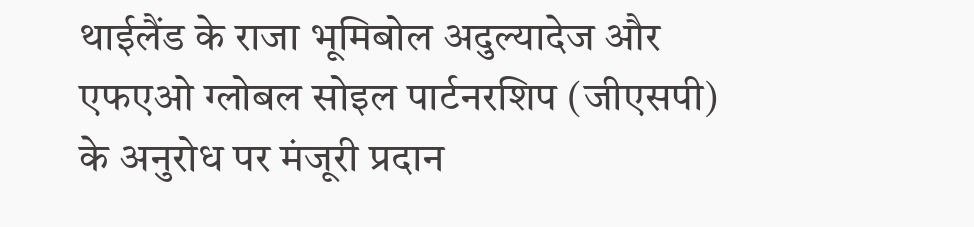थाईलैंड के राजा भूमिबोल अदुल्यादेज और एफएओ ग्लोबल सोइल पार्टनरशिप (जीएसपी) के अनुरोध पर मंजूरी प्रदान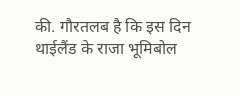की. गौरतलब है कि इस दिन थाईलैंड के राजा भूमिबोल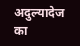अदुल्यादेज का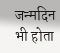जन्मदिन भी होता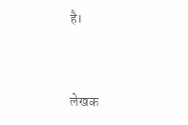है।


लेखक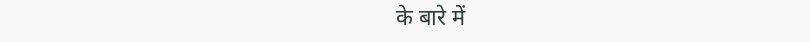के बारे में